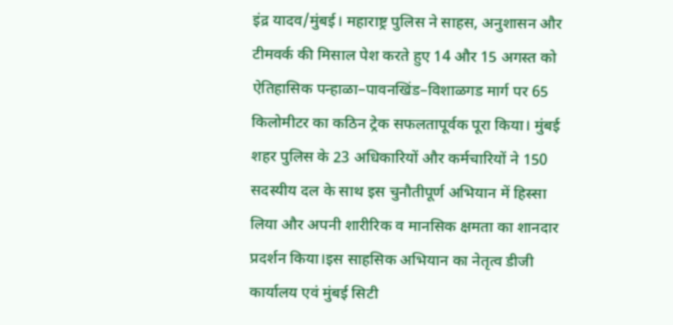इंद्र यादव/मुंबई। महाराष्ट्र पुलिस ने साहस, अनुशासन और टीमवर्क की मिसाल पेश करते हुए 14 और 15 अगस्त को ऐतिहासिक पन्हाळा–पावनखिंड–विशाळगड मार्ग पर 65 किलोमीटर का कठिन ट्रेक सफलतापूर्वक पूरा किया। मुंबई शहर पुलिस के 23 अधिकारियों और कर्मचारियों ने 150 सदस्यीय दल के साथ इस चुनौतीपूर्ण अभियान में हिस्सा लिया और अपनी शारीरिक व मानसिक क्षमता का शानदार प्रदर्शन किया।इस साहसिक अभियान का नेतृत्व डीजी कार्यालय एवं मुंबई सिटी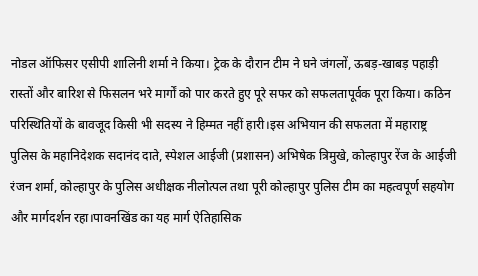नोडल ऑफिसर एसीपी शालिनी शर्मा ने किया। ट्रेक के दौरान टीम ने घने जंगलों, ऊबड़-खाबड़ पहाड़ी रास्तों और बारिश से फिसलन भरे मार्गों को पार करते हुए पूरे सफर को सफलतापूर्वक पूरा किया। कठिन परिस्थितियों के बावजूद किसी भी सदस्य ने हिम्मत नहीं हारी।इस अभियान की सफलता में महाराष्ट्र पुलिस के महानिदेशक सदानंद दाते, स्पेशल आईजी (प्रशासन) अभिषेक त्रिमुखे, कोल्हापुर रेंज के आईजी रंजन शर्मा, कोल्हापुर के पुलिस अधीक्षक नीलोत्पल तथा पूरी कोल्हापुर पुलिस टीम का महत्वपूर्ण सहयोग और मार्गदर्शन रहा।पावनखिंड का यह मार्ग ऐतिहासिक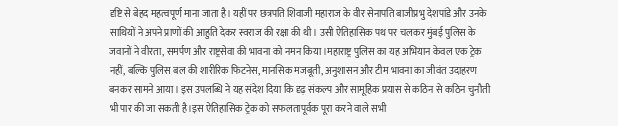दृष्टि से बेहद महत्वपूर्ण माना जाता है। यहीं पर छत्रपति शिवाजी महाराज के वीर सेनापति बाजीप्रभु देशपांडे और उनके साथियों ने अपने प्राणों की आहुति देकर स्वराज की रक्षा की थी। उसी ऐतिहासिक पथ पर चलकर मुंबई पुलिस के जवानों ने वीरता, समर्पण और राष्ट्रसेवा की भावना को नमन किया।महाराष्ट्र पुलिस का यह अभियान केवल एक ट्रेक नहीं, बल्कि पुलिस बल की शारीरिक फिटनेस, मानसिक मजबूती, अनुशासन और टीम भावना का जीवंत उदाहरण बनकर सामने आया। इस उपलब्धि ने यह संदेश दिया कि दृढ़ संकल्प और सामूहिक प्रयास से कठिन से कठिन चुनौती भी पार की जा सकती है।इस ऐतिहासिक ट्रेक को सफलतापूर्वक पूरा करने वाले सभी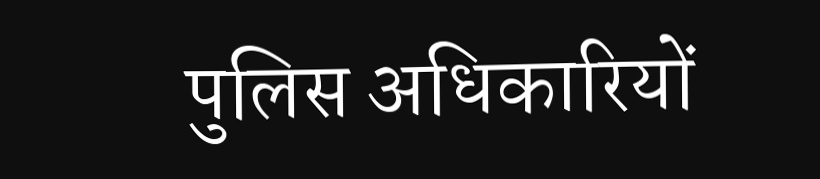पुलिस अधिकारियों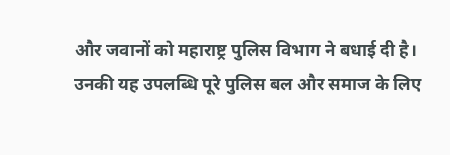और जवानों को महाराष्ट्र पुलिस विभाग ने बधाई दी है। उनकी यह उपलब्धि पूरे पुलिस बल और समाज के लिए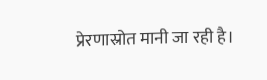प्रेरणास्रोत मानी जा रही है।